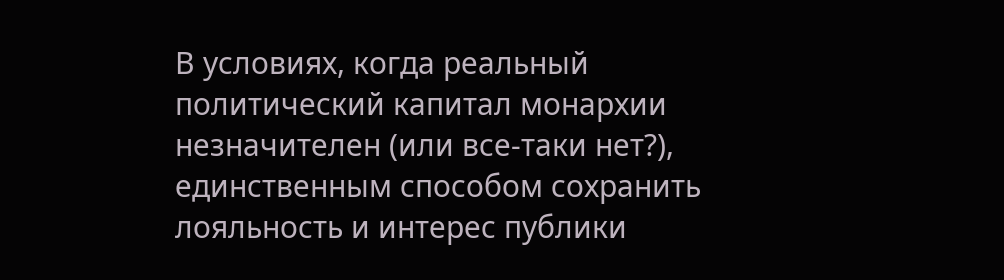В условиях, когда реальный политический капитал монархии незначителен (или все-таки нет?), единственным способом сохранить лояльность и интерес публики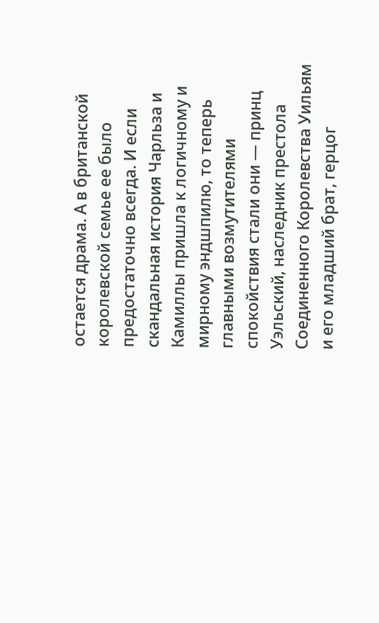остается драма. А в британской королевской семье ее было предостаточно всегда. И если скандальная история Чарльза и Камиллы пришла к логичному и мирному эндшпилю, то теперь главными возмутителями спокойствия стали они — принц Уэльский, наследник престола Соединенного Королевства Уильям и его младший брат, герцог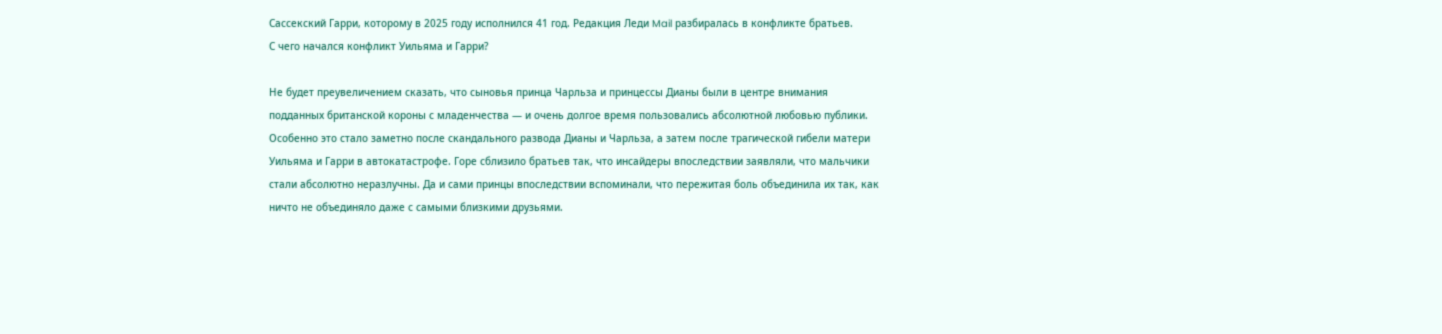Сассекский Гарри, которому в 2025 году исполнился 41 год. Редакция Леди Mail разбиралась в конфликте братьев.
С чего начался конфликт Уильяма и Гарри?

Не будет преувеличением сказать, что сыновья принца Чарльза и принцессы Дианы были в центре внимания подданных британской короны с младенчества — и очень долгое время пользовались абсолютной любовью публики. Особенно это стало заметно после скандального развода Дианы и Чарльза, а затем после трагической гибели матери Уильяма и Гарри в автокатастрофе. Горе сблизило братьев так, что инсайдеры впоследствии заявляли, что мальчики стали абсолютно неразлучны. Да и сами принцы впоследствии вспоминали, что пережитая боль объединила их так, как ничто не объединяло даже с самыми близкими друзьями.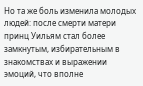Но та же боль изменила молодых людей: после смерти матери принц Уильям стал более замкнутым, избирательным в знакомствах и выражении эмоций, что вполне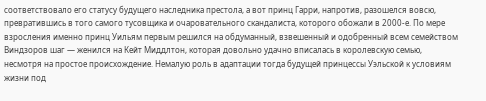соответствовало его статусу будущего наследника престола, а вот принц Гарри, напротив, разошелся вовсю, превратившись в того самого тусовщика и очаровательного скандалиста, которого обожали в 2000-е. По мере взросления именно принц Уильям первым решился на обдуманный, взвешенный и одобренный всем семейством Виндзоров шаг — женился на Кейт Миддлтон, которая довольно удачно вписалась в королевскую семью, несмотря на простое происхождение. Немалую роль в адаптации тогда будущей принцессы Уэльской к условиям жизни под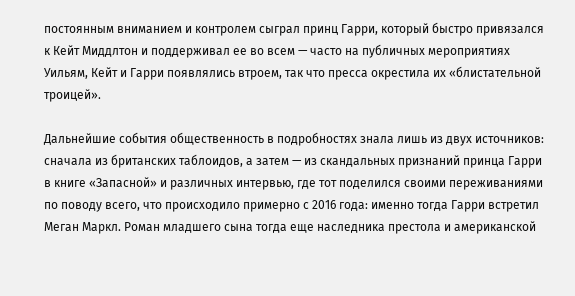постоянным вниманием и контролем сыграл принц Гарри, который быстро привязался к Кейт Миддлтон и поддерживал ее во всем — часто на публичных мероприятиях Уильям, Кейт и Гарри появлялись втроем, так что пресса окрестила их «блистательной троицей».

Дальнейшие события общественность в подробностях знала лишь из двух источников: сначала из британских таблоидов, а затем — из скандальных признаний принца Гарри в книге «Запасной» и различных интервью, где тот поделился своими переживаниями по поводу всего, что происходило примерно с 2016 года: именно тогда Гарри встретил Меган Маркл. Роман младшего сына тогда еще наследника престола и американской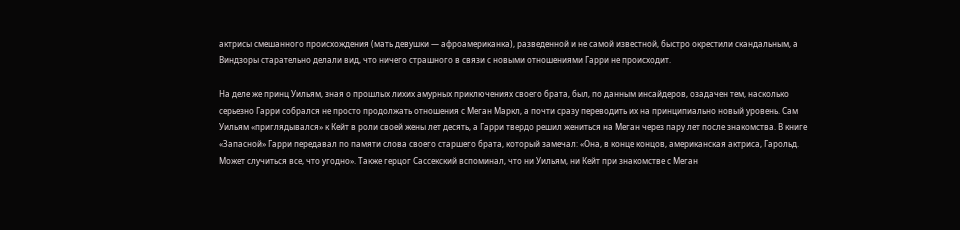актрисы смешанного происхождения (мать девушки — афроамериканка), разведенной и не самой известной, быстро окрестили скандальным, а Виндзоры старательно делали вид, что ничего страшного в связи с новыми отношениями Гарри не происходит.

На деле же принц Уильям, зная о прошлых лихих амурных приключениях своего брата, был, по данным инсайдеров, озадачен тем, насколько серьезно Гарри собрался не просто продолжать отношения с Меган Маркл, а почти сразу переводить их на принципиально новый уровень. Сам Уильям «приглядывался» к Кейт в роли своей жены лет десять, а Гарри твердо решил жениться на Меган через пару лет после знакомства. В книге «Запасной» Гарри передавал по памяти слова своего старшего брата, который замечал: «Она, в конце концов, американская актриса, Гарольд. Может случиться все, что угодно». Также герцог Сассекский вспоминал, что ни Уильям, ни Кейт при знакомстве с Меган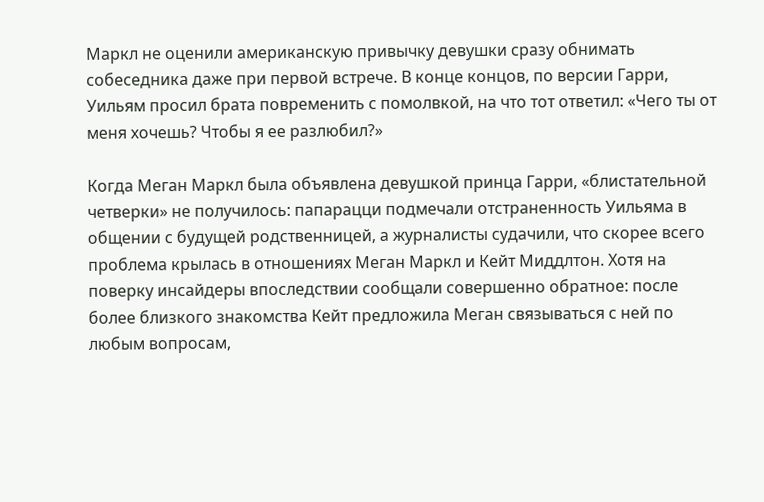Маркл не оценили американскую привычку девушки сразу обнимать собеседника даже при первой встрече. В конце концов, по версии Гарри, Уильям просил брата повременить с помолвкой, на что тот ответил: «Чего ты от меня хочешь? Чтобы я ее разлюбил?»

Когда Меган Маркл была объявлена девушкой принца Гарри, «блистательной четверки» не получилось: папарацци подмечали отстраненность Уильяма в общении с будущей родственницей, а журналисты судачили, что скорее всего проблема крылась в отношениях Меган Маркл и Кейт Миддлтон. Хотя на поверку инсайдеры впоследствии сообщали совершенно обратное: после более близкого знакомства Кейт предложила Меган связываться с ней по любым вопросам,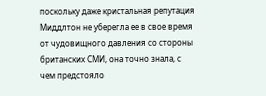поскольку даже кристальная репутация Миддлтон не уберегла ее в свое время от чудовищного давления со стороны британских СМИ, она точно знала, с чем предстояло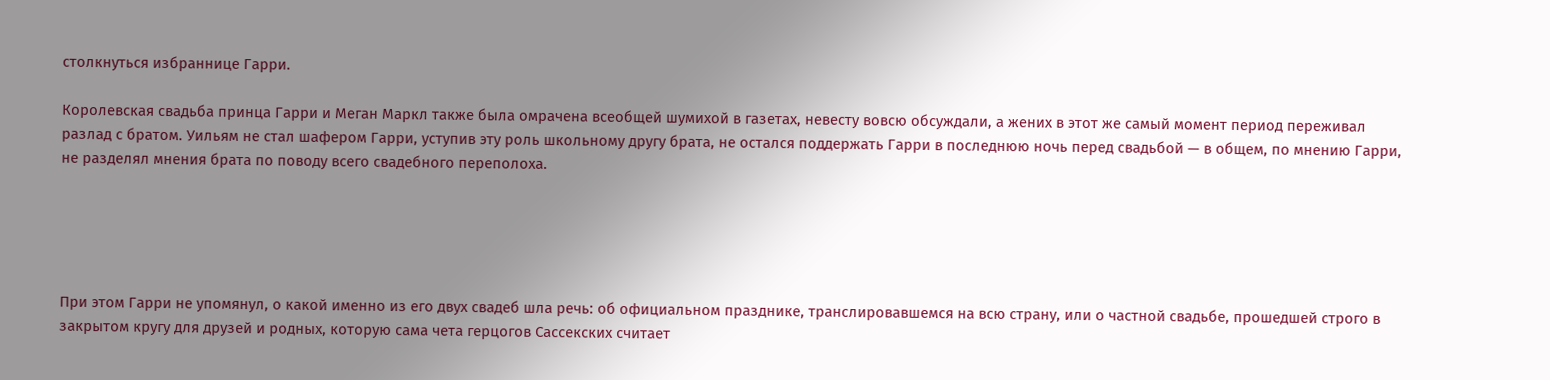столкнуться избраннице Гарри.

Королевская свадьба принца Гарри и Меган Маркл также была омрачена всеобщей шумихой в газетах, невесту вовсю обсуждали, а жених в этот же самый момент период переживал разлад с братом. Уильям не стал шафером Гарри, уступив эту роль школьному другу брата, не остался поддержать Гарри в последнюю ночь перед свадьбой — в общем, по мнению Гарри, не разделял мнения брата по поводу всего свадебного переполоха.





При этом Гарри не упомянул, о какой именно из его двух свадеб шла речь: об официальном празднике, транслировавшемся на всю страну, или о частной свадьбе, прошедшей строго в закрытом кругу для друзей и родных, которую сама чета герцогов Сассекских считает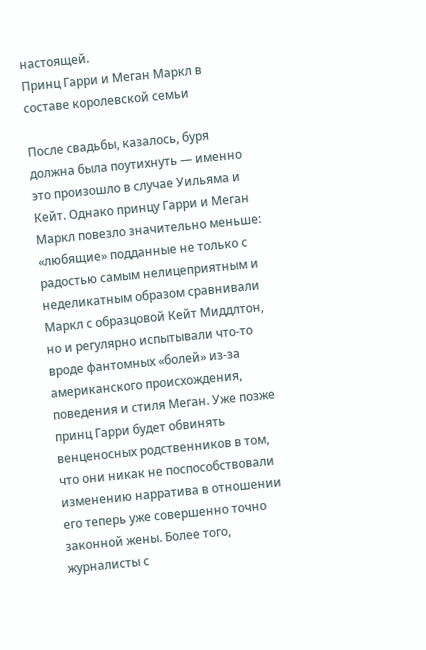настоящей.
Принц Гарри и Меган Маркл в составе королевской семьи

После свадьбы, казалось, буря должна была поутихнуть — именно это произошло в случае Уильяма и Кейт. Однако принцу Гарри и Меган Маркл повезло значительно меньше: «любящие» подданные не только с радостью самым нелицеприятным и неделикатным образом сравнивали Маркл с образцовой Кейт Миддлтон, но и регулярно испытывали что-то вроде фантомных «болей» из-за американского происхождения, поведения и стиля Меган. Уже позже принц Гарри будет обвинять венценосных родственников в том, что они никак не поспособствовали изменению нарратива в отношении его теперь уже совершенно точно законной жены. Более того, журналисты с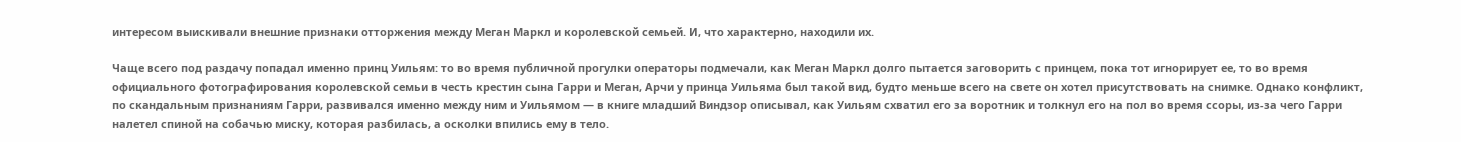интересом выискивали внешние признаки отторжения между Меган Маркл и королевской семьей. И, что характерно, находили их.

Чаще всего под раздачу попадал именно принц Уильям: то во время публичной прогулки операторы подмечали, как Меган Маркл долго пытается заговорить с принцем, пока тот игнорирует ее, то во время официального фотографирования королевской семьи в честь крестин сына Гарри и Меган, Арчи у принца Уильяма был такой вид, будто меньше всего на свете он хотел присутствовать на снимке. Однако конфликт, по скандальным признаниям Гарри, развивался именно между ним и Уильямом — в книге младший Виндзор описывал, как Уильям схватил его за воротник и толкнул его на пол во время ссоры, из-за чего Гарри налетел спиной на собачью миску, которая разбилась, а осколки впились ему в тело.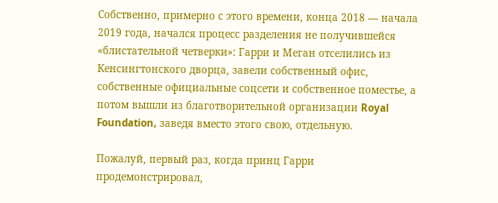Собственно, примерно с этого времени, конца 2018 — начала 2019 года, начался процесс разделения не получившейся «блистательной четверки»: Гарри и Меган отселились из Кенсингтонского дворца, завели собственный офис, собственные официальные соцсети и собственное поместье, а потом вышли из благотворительной организации Royal Foundation, заведя вместо этого свою, отдельную.

Пожалуй, первый раз, когда принц Гарри продемонстрировал,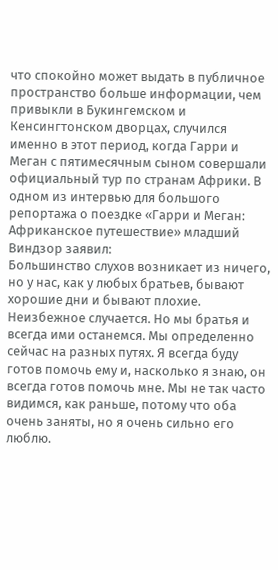что спокойно может выдать в публичное пространство больше информации, чем привыкли в Букингемском и Кенсингтонском дворцах, случился именно в этот период, когда Гарри и Меган с пятимесячным сыном совершали официальный тур по странам Африки. В одном из интервью для большого репортажа о поездке «Гарри и Меган: Африканское путешествие» младший Виндзор заявил:
Большинство слухов возникает из ничего, но у нас, как у любых братьев, бывают хорошие дни и бывают плохие. Неизбежное случается. Но мы братья и всегда ими останемся. Мы определенно сейчас на разных путях. Я всегда буду готов помочь ему и, насколько я знаю, он всегда готов помочь мне. Мы не так часто видимся, как раньше, потому что оба очень заняты, но я очень сильно его люблю.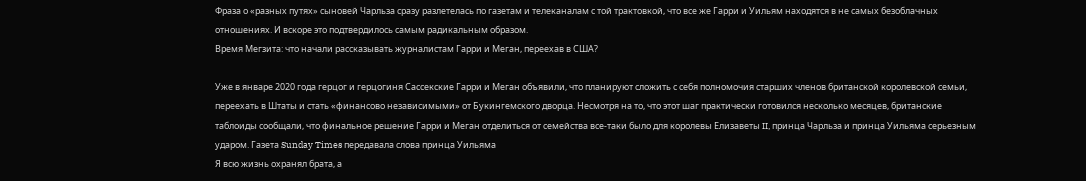Фраза о «разных путях» сыновей Чарльза сразу разлетелась по газетам и телеканалам с той трактовкой, что все же Гарри и Уильям находятся в не самых безоблачных отношениях. И вскоре это подтвердилось самым радикальным образом.
Время Мегзита: что начали рассказывать журналистам Гарри и Меган, переехав в США?

Уже в январе 2020 года герцог и герцогиня Сассекские Гарри и Меган объявили, что планируют сложить с себя полномочия старших членов британской королевской семьи, переехать в Штаты и стать «финансово независимыми» от Букингемского дворца. Несмотря на то, что этот шаг практически готовился несколько месяцев, британские таблоиды сообщали, что финальное решение Гарри и Меган отделиться от семейства все-таки было для королевы Елизаветы II, принца Чарльза и принца Уильяма серьезным ударом. Газета Sunday Times передавала слова принца Уильяма
Я всю жизнь охранял брата, а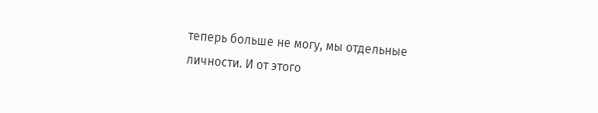теперь больше не могу, мы отдельные личности. И от этого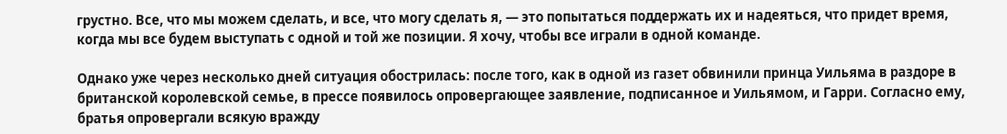грустно. Все, что мы можем сделать, и все, что могу сделать я, — это попытаться поддержать их и надеяться, что придет время, когда мы все будем выступать с одной и той же позиции. Я хочу, чтобы все играли в одной команде.

Однако уже через несколько дней ситуация обострилась: после того, как в одной из газет обвинили принца Уильяма в раздоре в британской королевской семье, в прессе появилось опровергающее заявление, подписанное и Уильямом, и Гарри. Согласно ему, братья опровергали всякую вражду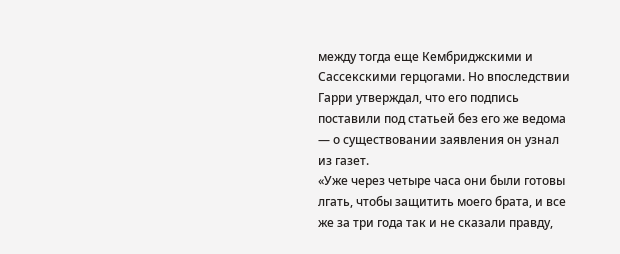между тогда еще Кембриджскими и Сассекскими герцогами. Но впоследствии Гарри утверждал, что его подпись поставили под статьей без его же ведома — о существовании заявления он узнал из газет.
«Уже через четыре часа они были готовы лгать, чтобы защитить моего брата, и все же за три года так и не сказали правду,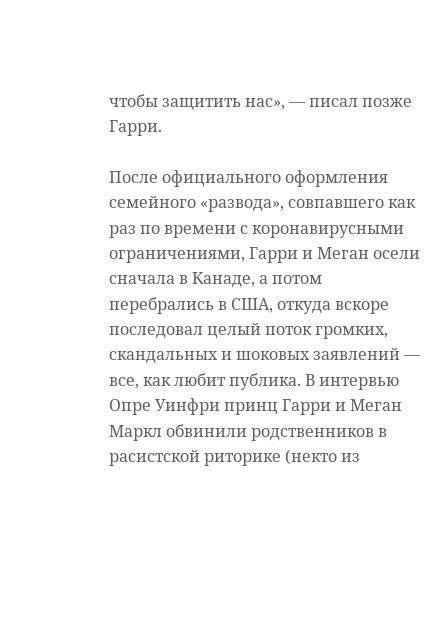чтобы защитить нас», — писал позже Гарри.

После официального оформления семейного «развода», совпавшего как раз по времени с коронавирусными ограничениями, Гарри и Меган осели сначала в Канаде, а потом перебрались в США, откуда вскоре последовал целый поток громких, скандальных и шоковых заявлений — все, как любит публика. В интервью Опре Уинфри принц Гарри и Меган Маркл обвинили родственников в расистской риторике (некто из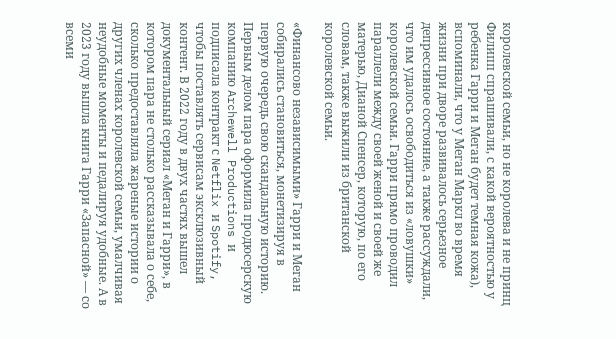королевской семьи, но не королева и не принц Филипп спрашивали, с какой вероятностью у ребенка Гарри и Меган будет темная кожа), вспоминали, что у Меган Маркл во время жизни при дворе развивалось серьезное депрессивное состояние, а также рассуждали, что им удалось освободиться из «ловушки» королевской семьи. Гарри прямо проводил параллели между своей женой и своей же матерью, Дианой Спенсер, которую, по его словам, также выжили из британской королевской семьи.

«Финансово независимыми» Гарри и Меган собирались становиться, монетизируя в первую очередь свою скандальную историю. Первым делом пара оформила продюсерскую компанию Archewell Productions и подписала контракт с Netflix и Spotify, чтобы поставлять сервисам эксклюзивный контент. В 2022 году в двух частях вышел документальный сериал «Меган и Гарри», в котором пара не столько рассказывала о себе, сколько предоставляла жареные истории о других членах королевской семьи, умалчивая неудобные моменты и педалируя удобные. А в 2023 году вышла книга Гарри «Запасной» — со всеми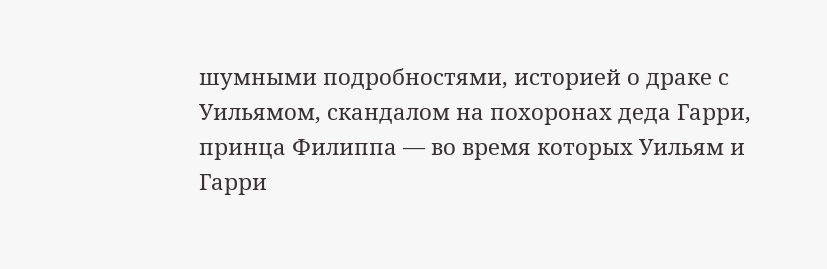шумными подробностями, историей о драке с Уильямом, скандалом на похоронах деда Гарри, принца Филиппа — во время которых Уильям и Гарри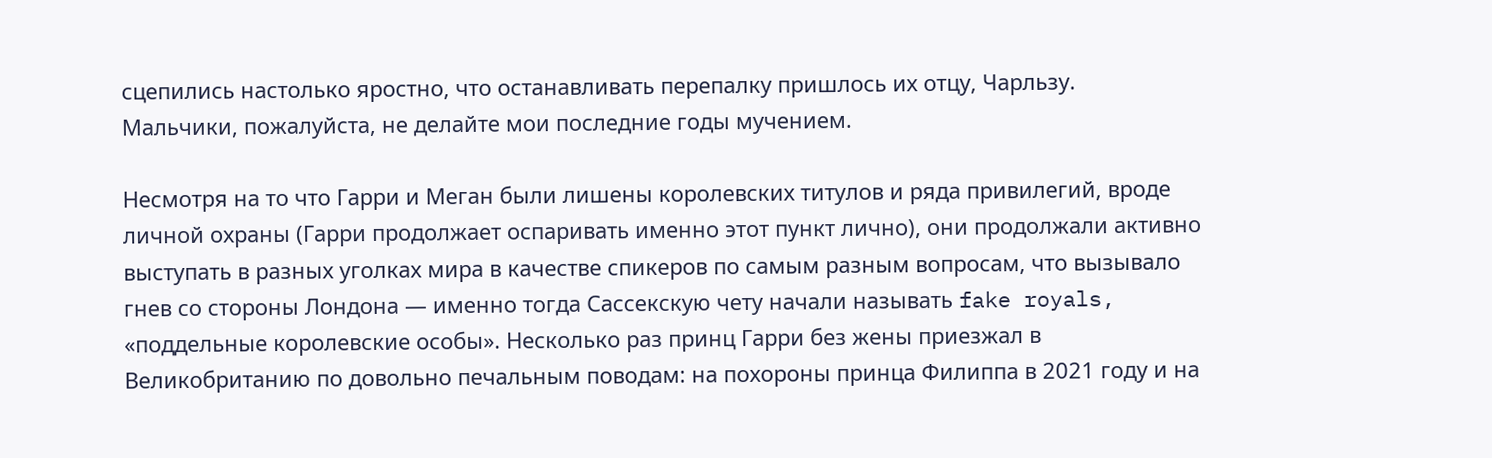сцепились настолько яростно, что останавливать перепалку пришлось их отцу, Чарльзу.
Мальчики, пожалуйста, не делайте мои последние годы мучением.

Несмотря на то что Гарри и Меган были лишены королевских титулов и ряда привилегий, вроде личной охраны (Гарри продолжает оспаривать именно этот пункт лично), они продолжали активно выступать в разных уголках мира в качестве спикеров по самым разным вопросам, что вызывало гнев со стороны Лондона — именно тогда Сассекскую чету начали называть fake royals, «поддельные королевские особы». Несколько раз принц Гарри без жены приезжал в Великобританию по довольно печальным поводам: на похороны принца Филиппа в 2021 году и на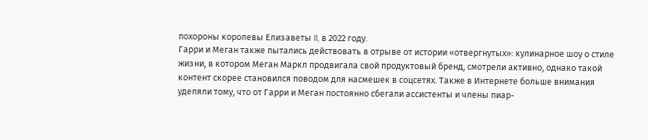похороны королевы Елизаветы II, в 2022 году.
Гарри и Меган также пытались действовать в отрыве от истории «отвергнутых»: кулинарное шоу о стиле жизни, в котором Меган Маркл продвигала свой продуктовый бренд, смотрели активно, однако такой контент скорее становился поводом для насмешек в соцсетях. Также в Интернете больше внимания уделяли тому, что от Гарри и Меган постоянно сбегали ассистенты и члены пиар-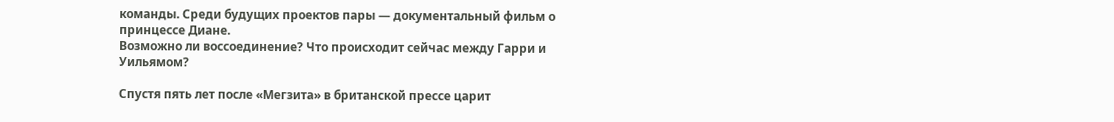команды. Среди будущих проектов пары — документальный фильм о принцессе Диане.
Возможно ли воссоединение? Что происходит сейчас между Гарри и Уильямом?

Спустя пять лет после «Мегзита» в британской прессе царит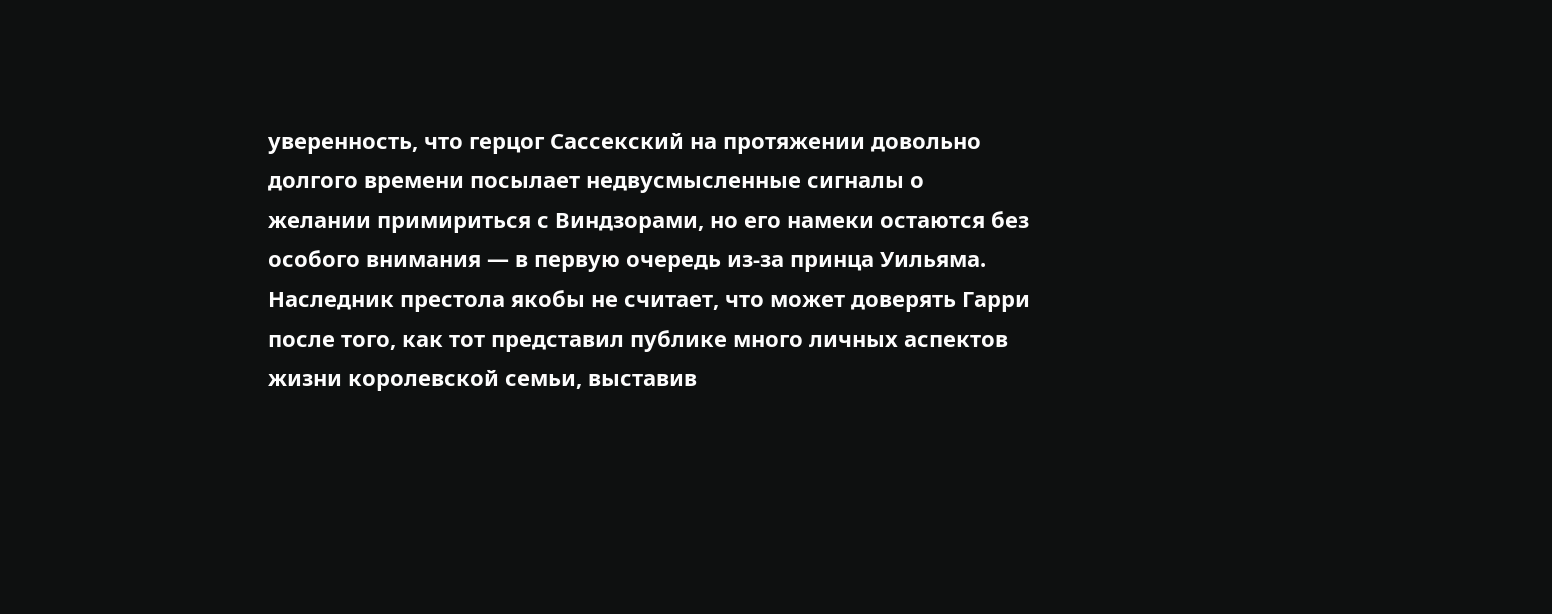уверенность, что герцог Сассекский на протяжении довольно долгого времени посылает недвусмысленные сигналы о желании примириться с Виндзорами, но его намеки остаются без особого внимания — в первую очередь из-за принца Уильяма. Наследник престола якобы не считает, что может доверять Гарри после того, как тот представил публике много личных аспектов жизни королевской семьи, выставив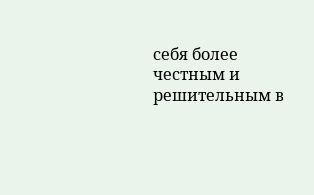себя более честным и решительным в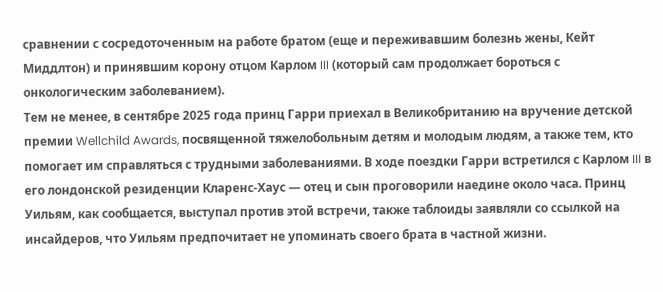сравнении с сосредоточенным на работе братом (еще и переживавшим болезнь жены, Кейт Миддлтон) и принявшим корону отцом Карлом III (который сам продолжает бороться с онкологическим заболеванием).
Тем не менее, в сентябре 2025 года принц Гарри приехал в Великобританию на вручение детской премии Wellchild Awards, посвященной тяжелобольным детям и молодым людям, а также тем, кто помогает им справляться с трудными заболеваниями. В ходе поездки Гарри встретился с Карлом III в его лондонской резиденции Кларенс-Хаус — отец и сын проговорили наедине около часа. Принц Уильям, как сообщается, выступал против этой встречи, также таблоиды заявляли со ссылкой на инсайдеров, что Уильям предпочитает не упоминать своего брата в частной жизни.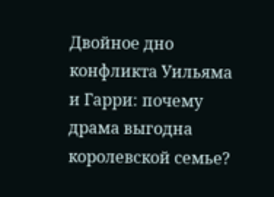Двойное дно конфликта Уильяма и Гарри: почему драма выгодна королевской семье?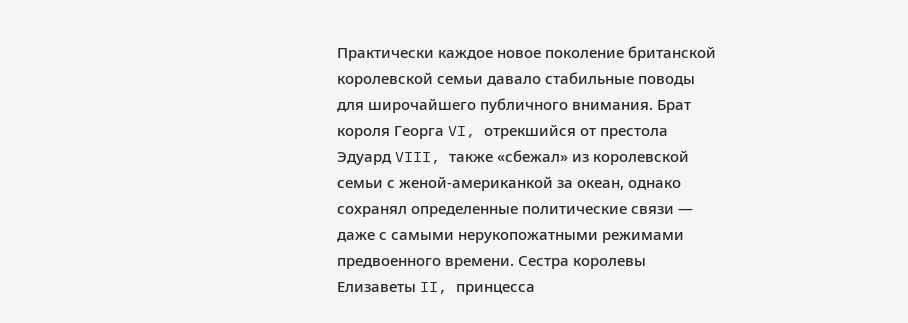Практически каждое новое поколение британской королевской семьи давало стабильные поводы для широчайшего публичного внимания. Брат короля Георга VI, отрекшийся от престола Эдуард VIII, также «сбежал» из королевской семьи с женой-американкой за океан, однако сохранял определенные политические связи — даже с самыми нерукопожатными режимами предвоенного времени. Сестра королевы Елизаветы II, принцесса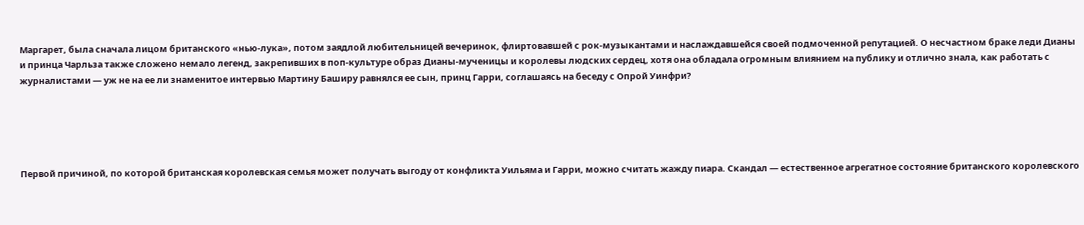Маргарет, была сначала лицом британского «нью-лука», потом заядлой любительницей вечеринок, флиртовавшей с рок-музыкантами и наслаждавшейся своей подмоченной репутацией. О несчастном браке леди Дианы и принца Чарльза также сложено немало легенд, закрепивших в поп-культуре образ Дианы-мученицы и королевы людских сердец, хотя она обладала огромным влиянием на публику и отлично знала, как работать с журналистами — уж не на ее ли знаменитое интервью Мартину Баширу равнялся ее сын, принц Гарри, соглашаясь на беседу с Опрой Уинфри?





Первой причиной, по которой британская королевская семья может получать выгоду от конфликта Уильяма и Гарри, можно считать жажду пиара. Скандал — естественное агрегатное состояние британского королевского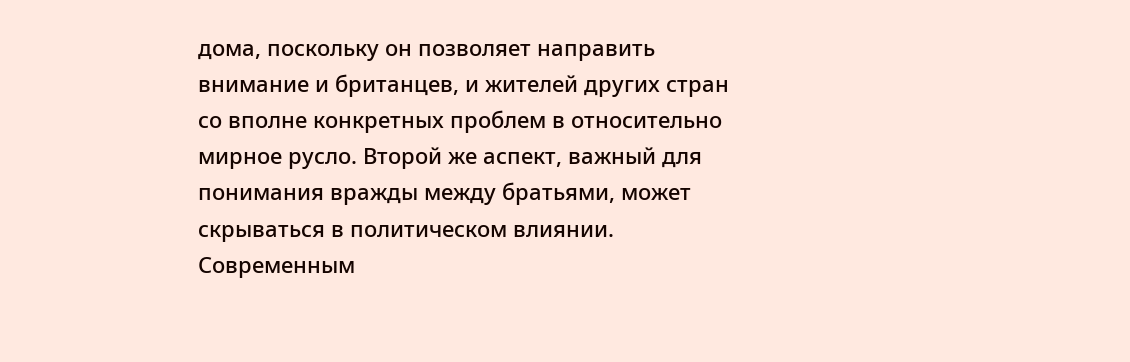дома, поскольку он позволяет направить внимание и британцев, и жителей других стран со вполне конкретных проблем в относительно мирное русло. Второй же аспект, важный для понимания вражды между братьями, может скрываться в политическом влиянии. Современным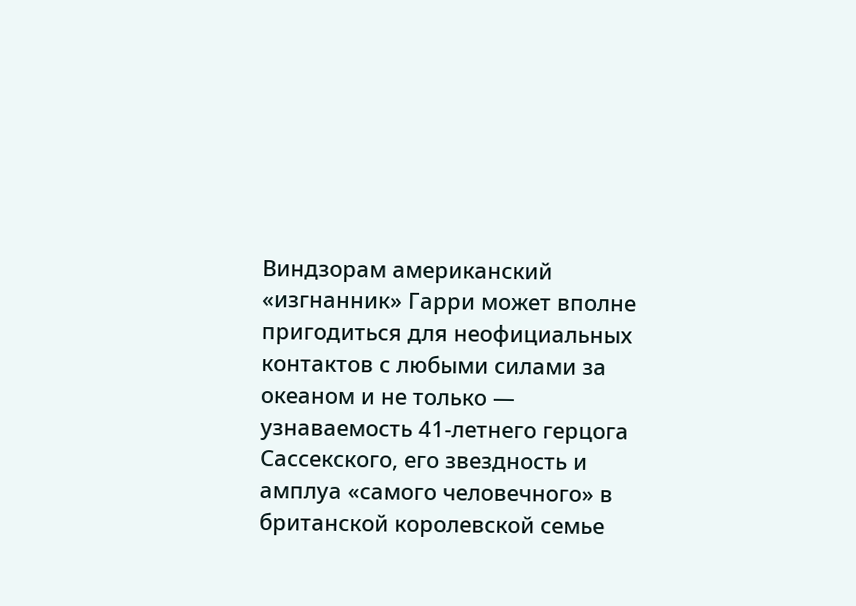Виндзорам американский «изгнанник» Гарри может вполне пригодиться для неофициальных контактов с любыми силами за океаном и не только — узнаваемость 41-летнего герцога Сассекского, его звездность и амплуа «самого человечного» в британской королевской семье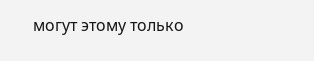могут этому только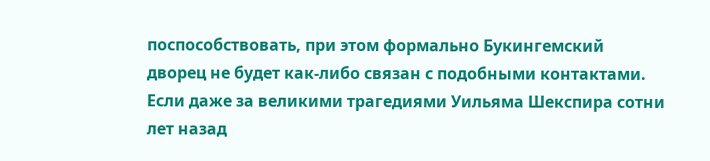поспособствовать, при этом формально Букингемский дворец не будет как-либо связан с подобными контактами. Если даже за великими трагедиями Уильяма Шекспира сотни лет назад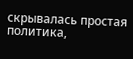скрывалась простая политика,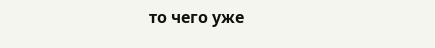то чего уже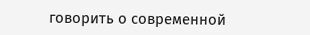говорить о современной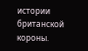истории британской короны.